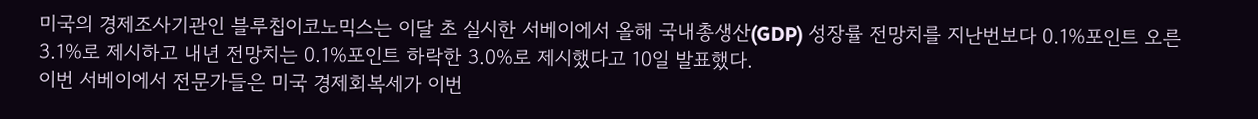미국의 경제조사기관인 블루칩이코노믹스는 이달 초 실시한 서베이에서 올해 국내총생산(GDP) 성장률 전망치를 지난번보다 0.1%포인트 오른 3.1%로 제시하고 내년 전망치는 0.1%포인트 하락한 3.0%로 제시했다고 10일 발표했다.
이번 서베이에서 전문가들은 미국 경제회복세가 이번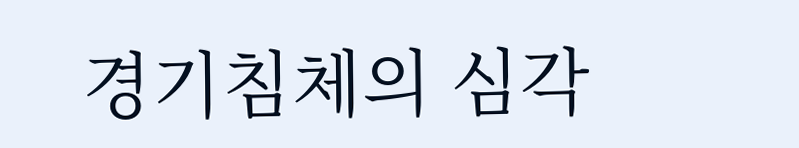경기침체의 심각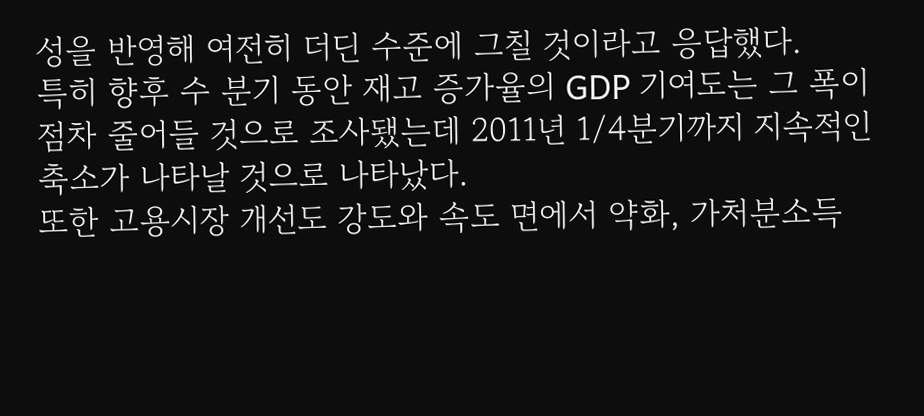성을 반영해 여전히 더딘 수준에 그칠 것이라고 응답했다.
특히 향후 수 분기 동안 재고 증가율의 GDP 기여도는 그 폭이 점차 줄어들 것으로 조사됐는데 2011년 1/4분기까지 지속적인 축소가 나타날 것으로 나타났다.
또한 고용시장 개선도 강도와 속도 면에서 약화, 가처분소득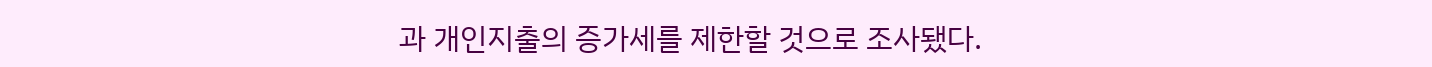과 개인지출의 증가세를 제한할 것으로 조사됐다.